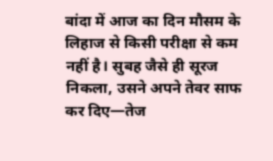बांदा में आज का दिन मौसम के लिहाज से किसी परीक्षा से कम नहीं है। सुबह जैसे ही सूरज निकला, उसने अपने तेवर साफ कर दिए—तेज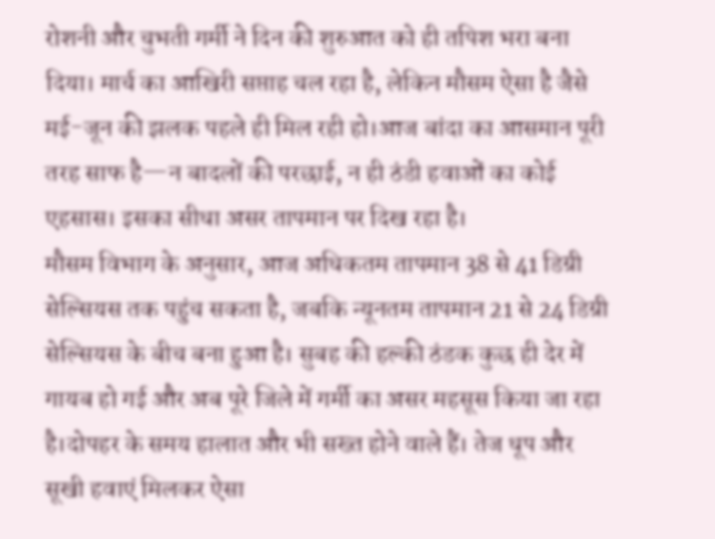रोशनी और चुभती गर्मी ने दिन की शुरुआत को ही तपिश भरा बना दिया। मार्च का आखिरी सप्ताह चल रहा है, लेकिन मौसम ऐसा है जैसे मई-जून की झलक पहले ही मिल रही हो।आज बांदा का आसमान पूरी तरह साफ है—न बादलों की परछाई, न ही ठंडी हवाओं का कोई एहसास। इसका सीधा असर तापमान पर दिख रहा है।
मौसम विभाग के अनुसार, आज अधिकतम तापमान 38 से 41 डिग्री सेल्सियस तक पहुंच सकता है, जबकि न्यूनतम तापमान 21 से 24 डिग्री सेल्सियस के बीच बना हुआ है। सुबह की हल्की ठंडक कुछ ही देर में गायब हो गई और अब पूरे जिले में गर्मी का असर महसूस किया जा रहा है।दोपहर के समय हालात और भी सख्त होने वाले हैं। तेज धूप और सूखी हवाएं मिलकर ऐसा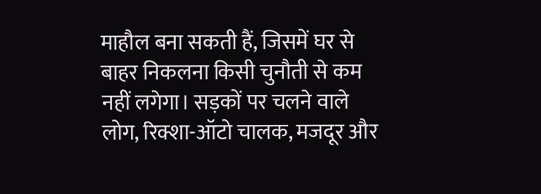माहौल बना सकती हैं, जिसमें घर से बाहर निकलना किसी चुनौती से कम नहीं लगेगा। सड़कों पर चलने वाले लोग, रिक्शा-ऑटो चालक, मजदूर और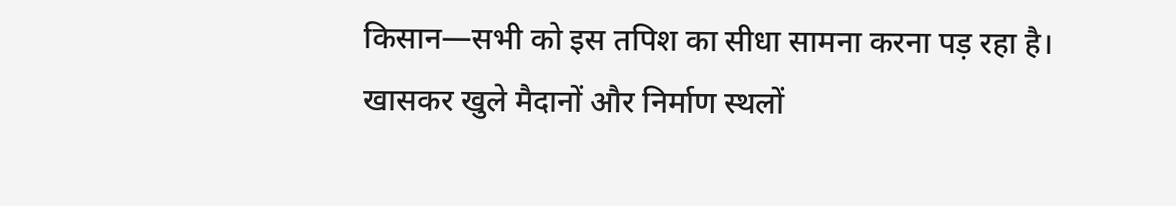किसान—सभी को इस तपिश का सीधा सामना करना पड़ रहा है।
खासकर खुले मैदानों और निर्माण स्थलों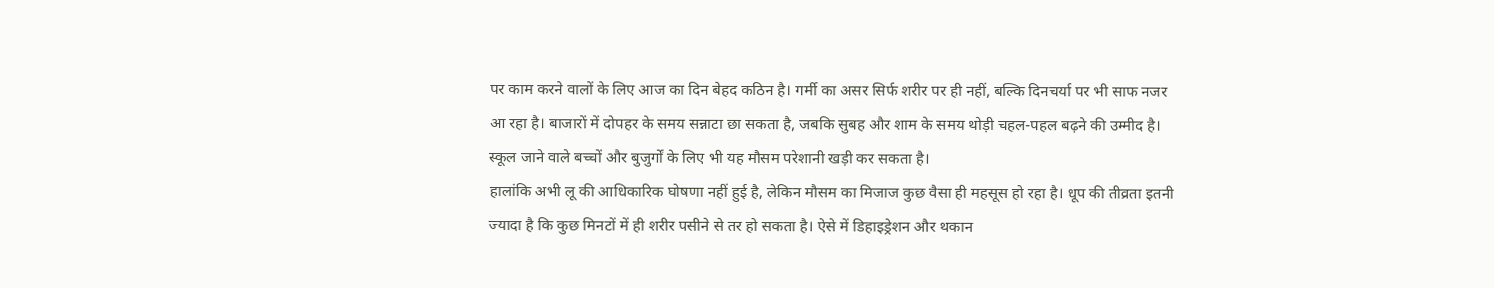पर काम करने वालों के लिए आज का दिन बेहद कठिन है। गर्मी का असर सिर्फ शरीर पर ही नहीं, बल्कि दिनचर्या पर भी साफ नजर आ रहा है। बाजारों में दोपहर के समय सन्नाटा छा सकता है, जबकि सुबह और शाम के समय थोड़ी चहल-पहल बढ़ने की उम्मीद है। स्कूल जाने वाले बच्चों और बुजुर्गों के लिए भी यह मौसम परेशानी खड़ी कर सकता है।
हालांकि अभी लू की आधिकारिक घोषणा नहीं हुई है, लेकिन मौसम का मिजाज कुछ वैसा ही महसूस हो रहा है। धूप की तीव्रता इतनी ज्यादा है कि कुछ मिनटों में ही शरीर पसीने से तर हो सकता है। ऐसे में डिहाइड्रेशन और थकान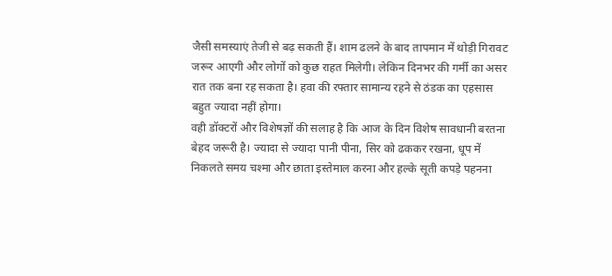जैसी समस्याएं तेजी से बढ़ सकती हैं। शाम ढलने के बाद तापमान में थोड़ी गिरावट जरूर आएगी और लोगों को कुछ राहत मिलेगी। लेकिन दिनभर की गर्मी का असर रात तक बना रह सकता है। हवा की रफ्तार सामान्य रहने से ठंडक का एहसास बहुत ज्यादा नहीं होगा।
वही डॉक्टरों और विशेषज्ञों की सलाह है कि आज के दिन विशेष सावधानी बरतना बेहद जरूरी है। ज्यादा से ज्यादा पानी पीना, सिर को ढककर रखना, धूप में निकलते समय चश्मा और छाता इस्तेमाल करना और हल्के सूती कपड़े पहनना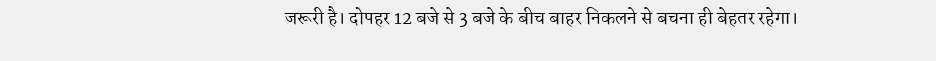जरूरी है। दोपहर 12 बजे से 3 बजे के बीच बाहर निकलने से बचना ही बेहतर रहेगा।